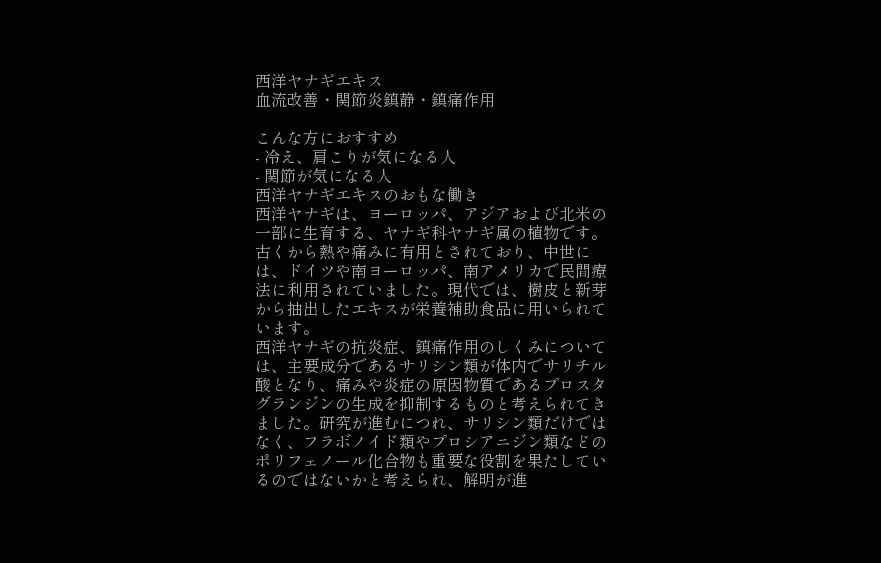西洋ヤナギエキス
血流改善・関節炎鎮静・鎮痛作用

こんな方におすすめ
- 冷え、肩こりが気になる人
- 関節が気になる人
西洋ヤナギエキスのおもな働き
西洋ヤナギは、ヨーロッパ、アジアおよび北米の一部に生育する、ヤナギ科ヤナギ属の植物です。古くから熱や痛みに有用とされており、中世には、ドイツや南ヨーロッパ、南アメリカで民間療法に利用されていました。現代では、樹皮と新芽から抽出したエキスが栄養補助食品に用いられています。
西洋ヤナギの抗炎症、鎮痛作用のしくみについては、主要成分であるサリシン類が体内でサリチル酸となり、痛みや炎症の原因物質であるプロスタグランジンの生成を抑制するものと考えられてきました。研究が進むにつれ、サリシン類だけではなく、フラボノイド類やプロシアニジン類などのポリフェノール化合物も重要な役割を果たしているのではないかと考えられ、解明が進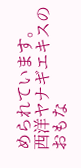められています。
西洋ヤナギエキスのおもな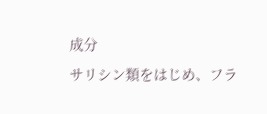成分
サリシン類をはじめ、フラ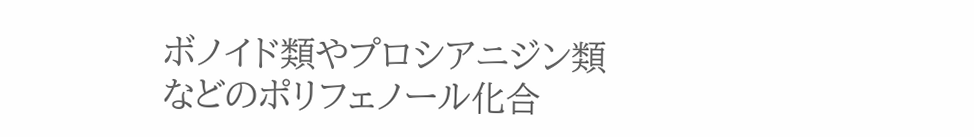ボノイド類やプロシアニジン類などのポリフェノール化合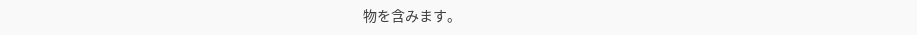物を含みます。